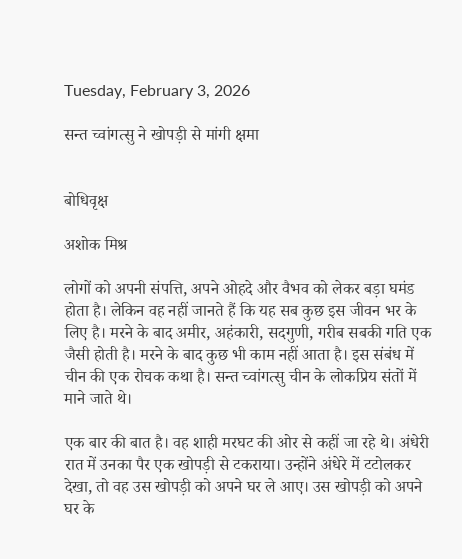Tuesday, February 3, 2026

सन्त च्वांगत्सु ने खोपड़ी से मांगी क्षमा


बोधिवृक्ष

अशोक मिश्र

लोगों को अपनी संपत्ति, अपने ओहदे और वैभव को लेकर बड़ा घमंड होता है। लेकिन वह नहीं जानते हैं कि यह सब कुछ इस जीवन भर के लिए है। मरने के बाद अमीर, अहंकारी, सदगुणी, गरीब सबकी गति एक जैसी होती है। मरने के बाद कुछ भी काम नहीं आता है। इस संबंध में चीन की एक रोचक कथा है। सन्त च्वांगत्सु चीन के लोकप्रिय संतों में माने जाते थे।

एक बार की बात है। वह शाही मरघट की ओर से कहीं जा रहे थे। अंधेरी रात में उनका पैर एक खोपड़ी से टकराया। उन्होंने अंधेरे में टटोलकर देखा, तो वह उस खोपड़ी को अपने घर ले आए। उस खोपड़ी को अपने घर के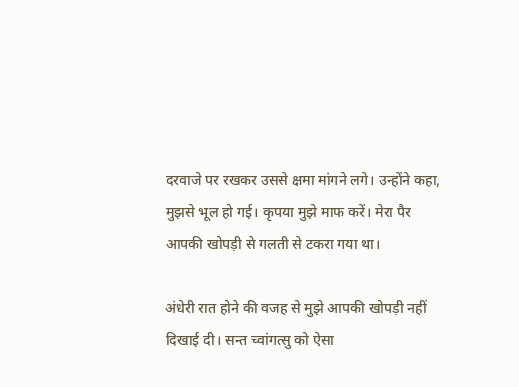दरवाजे पर रखकर उससे क्षमा मांगने लगे। उन्होंने कहा, मुझसे भूल हो गई। कृपया मुझे माफ करें। मेरा पैर आपकी खोपड़ी से गलती से टकरा गया था।

अंधेरी रात होने की वजह से मुझे आपकी खोपड़ी नहीं दिखाई दी। सन्त च्वांगत्सु को ऐसा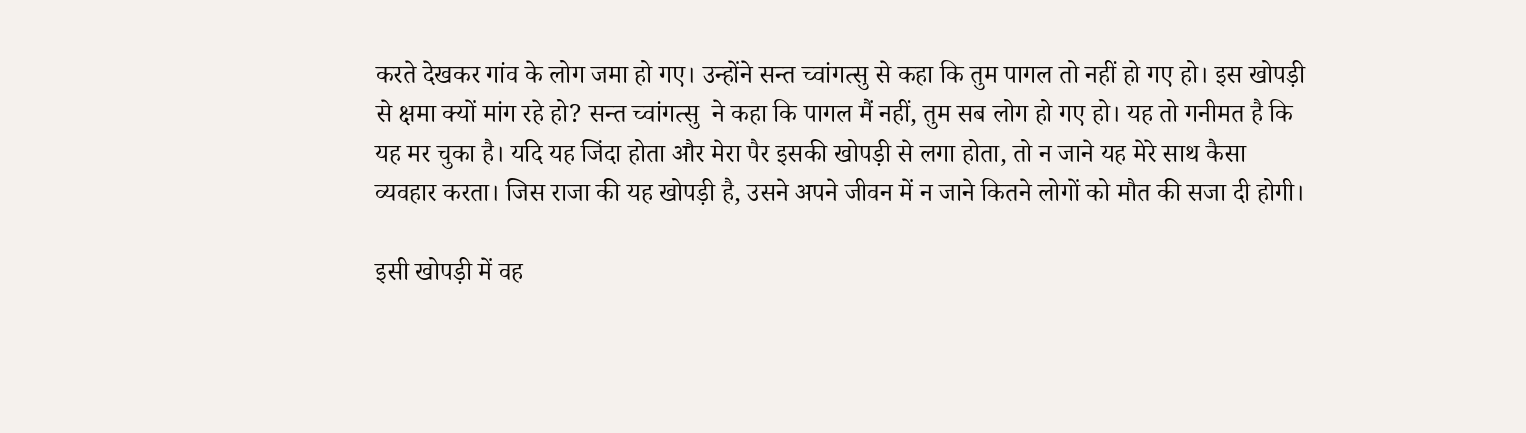करते देखकर गांव के लोग जमा हो गए। उन्होंने सन्त च्वांगत्सु से कहा कि तुम पागल तो नहीं हो गए हो। इस खोपड़ी से क्षमा क्यों मांग रहे हो? सन्त च्वांगत्सु  ने कहा कि पागल मैं नहीं, तुम सब लोग हो गए हो। यह तो गनीमत है कि यह मर चुका है। यदि यह जिंदा होता और मेरा पैर इसकी खोपड़ी से लगा होता, तो न जाने यह मेरे साथ कैसा व्यवहार करता। जिस राजा की यह खोपड़ी है, उसने अपने जीवन में न जाने कितने लोगों को मौत की सजा दी होगी।

इसी खोपड़ी में वह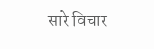सारे विचार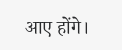आए होंगे।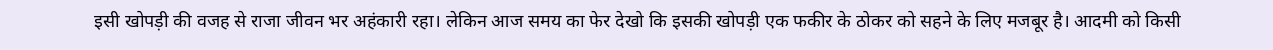इसी खोपड़ी की वजह से राजा जीवन भर अहंकारी रहा। लेकिन आज समय का फेर देखो कि इसकी खोपड़ी एक फकीर के ठोकर को सहने के लिए मजबूर है। आदमी को किसी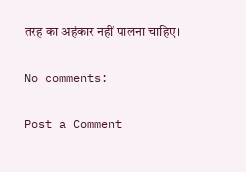तरह का अहंकार नहीं पालना चाहिए।

No comments:

Post a Comment